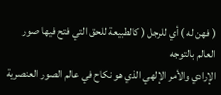( فهن له ) أي للرجل ( كالطبيعة للحق التي فتح فيها صور العالم بالتوجه
الإرادي والأمر الإلهي الذي هو نكاح في عالم الصور العنصرية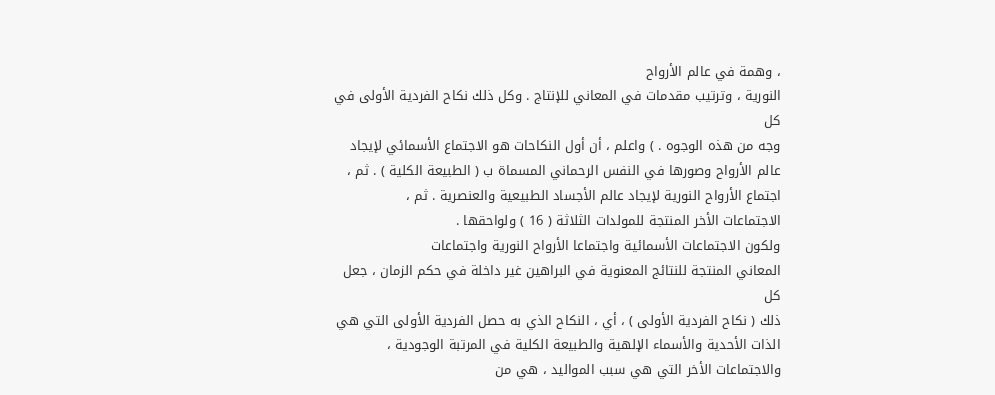، وهمة في عالم الأرواح
النورية ، وترتيب مقدمات في المعاني للإنتاج . وكل ذلك نكاح الفردية الأولى في كل
وجه من هذه الوجوه . ) واعلم ، أن أول النكاحات هو الاجتماع الأسمائي لإيجاد
عالم الأرواح وصورها في النفس الرحماني المسماة ب ( الطبيعة الكلية ) . ثم ،
اجتماع الأرواح النورية لإيجاد عالم الأجساد الطبيعية والعنصرية . ثم ،
الاجتماعات الأخر المنتجة للمولدات الثلاثة ( 16 ) ولواحقها .
ولكون الاجتماعات الأسمائية واجتماعا الأرواح النورية واجتماعات
المعاني المنتجة للنتائج المعنوية في البراهين غير داخلة في حكم الزمان ، جعل كل
ذلك ( نكاح الفردية الأولى ) ، أي ، النكاح الذي به حصل الفردية الأولى التي هي
الذات الأحدية والأسماء الإلهية والطبيعة الكلية في المرتبة الوجودية ،
والاجتماعات الأخر التي هي سبب المواليد ، هي من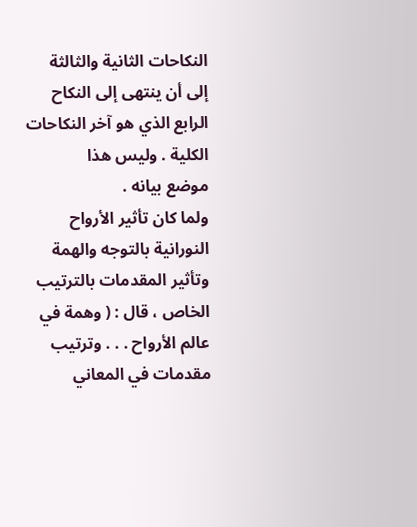النكاحات الثانية والثالثة
إلى أن ينتهى إلى النكاح الرابع الذي هو آخر النكاحات الكلية . وليس هذا
موضع بيانه .
ولما كان تأثير الأرواح النورانية بالتوجه والهمة وتأثير المقدمات بالترتيب
الخاص ، قال : ( وهمة في عالم الأرواح . . . وترتيب مقدمات في المعاني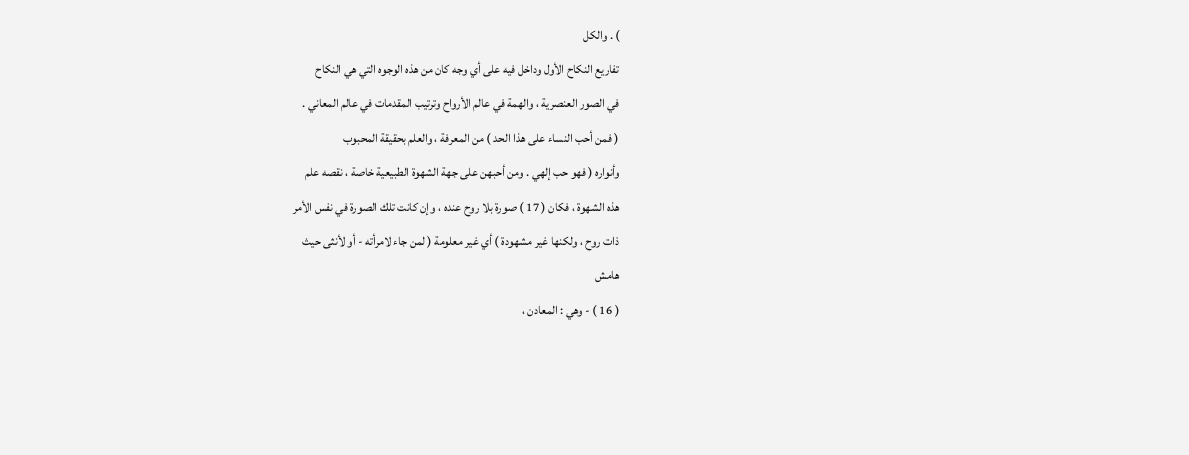) . والكل
تفاريع النكاح الأول وداخل فيه على أي وجه كان من هذه الوجوه التي هي النكاح
في الصور العنصرية ، والهمة في عالم الأرواح وترتيب المقدمات في عالم المعاني .
( فمن أحب النساء على هذا الحد ) من المعرفة ، والعلم بحقيقة المحبوب
وأنواره ( فهو حب إلهي . ومن أحبهن على جهة الشهوة الطبيعية خاصة ، نقصه علم
هذه الشهوة ، فكان ( 17 ) صورة بلا روح عنده ، وإن كانت تلك الصورة في نفس الأمر
ذات روح ، ولكنها غير مشهودة ) أي غير معلومة ( لمن جاء لامرأته - أو لأنثى حيث
هامش
( 16 ) - وهي : المعادن ،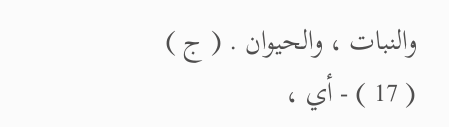والنبات ، والحيوان . ( ج )
( 17 ) - أي ،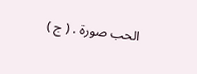الحب صورة . ( ج )